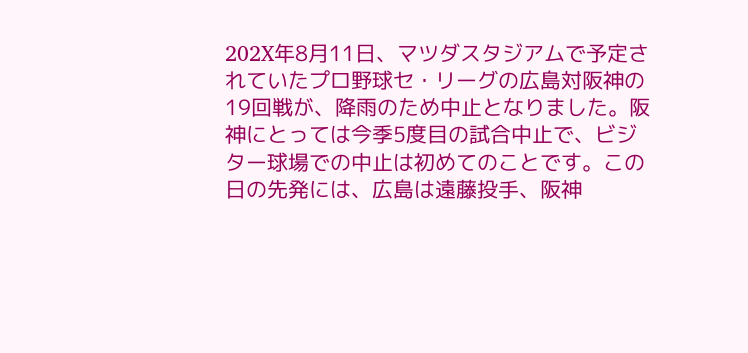202X年8月11日、マツダスタジアムで予定されていたプロ野球セ・リーグの広島対阪神の19回戦が、降雨のため中止となりました。阪神にとっては今季5度目の試合中止で、ビジター球場での中止は初めてのことです。この日の先発には、広島は遠藤投手、阪神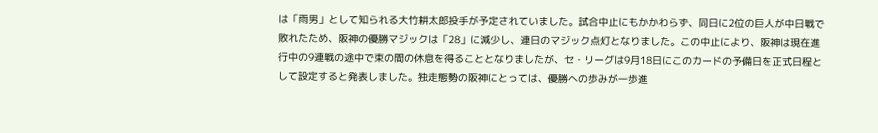は「雨男」として知られる大竹耕太郎投手が予定されていました。試合中止にもかかわらず、同日に2位の巨人が中日戦で敗れたため、阪神の優勝マジックは「28」に減少し、連日のマジック点灯となりました。この中止により、阪神は現在進行中の9連戦の途中で束の間の休息を得ることとなりましたが、セ・リーグは9月18日にこのカードの予備日を正式日程として設定すると発表しました。独走態勢の阪神にとっては、優勝への歩みが一歩進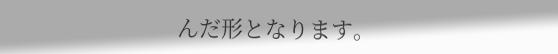んだ形となります。